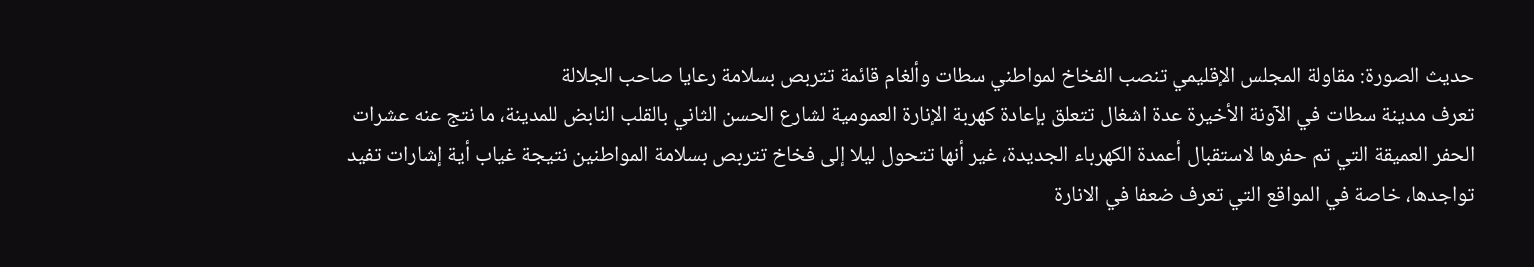حديث الصورة: مقاولة المجلس الإقليمي تنصب الفخاخ لمواطني سطات وألغام قائمة تتربص بسلامة رعايا صاحب الجلالة
تعرف مدينة سطات في الآونة الأخيرة عدة اشغال تتعلق بإعادة كهربة الإنارة العمومية لشارع الحسن الثاني بالقلب النابض للمدينة، ما نتج عنه عشرات الحفر العميقة التي تم حفرها لاستقبال أعمدة الكهرباء الجديدة، غير أنها تتحول ليلا إلى فخاخ تتربص بسلامة المواطنين نتيجة غياب أية إشارات تفيد تواجدها، خاصة في المواقع التي تعرف ضعفا في الانارة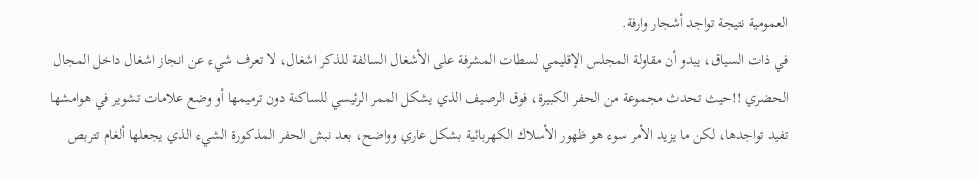العمومية نتيجة تواجد أشجار وارفة.
في ذات السياق، يبدو أن مقاولة المجلس الإقليمي لسطات المشرفة على الأشغال السالفة للذكر اشغال، لا تعرف شيء عن انجاز اشغال داخل المجال الحضري !!حيث تحدث مجموعة من الحفر الكبيرة، فوق الرصيف الذي يشكل الممر الرئيسي للساكنة دون ترميمها أو وضع علامات تشوير في هوامشها تفيد تواجدها، لكن ما يزيد الأمر سوء هو ظهور الأسلاك الكهربائية بشكل عاري وواضح، بعد نبش الحفر المذكورة الشيء الذي يجعلها ألغام تتربص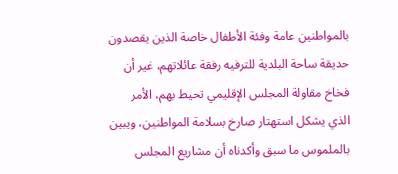بالمواطنين عامة وفئة الأطفال خاصة الذين يقصدون حديقة ساحة البلدية للترفيه رفقة عائلاتهم، غير أن فخاخ مقاولة المجلس الإقليمي تحيط بهم، الأمر الذي يشكل استهتار صارخ بسلامة المواطنين، ويبين بالملموس ما سبق وأكدناه أن مشاريع المجلس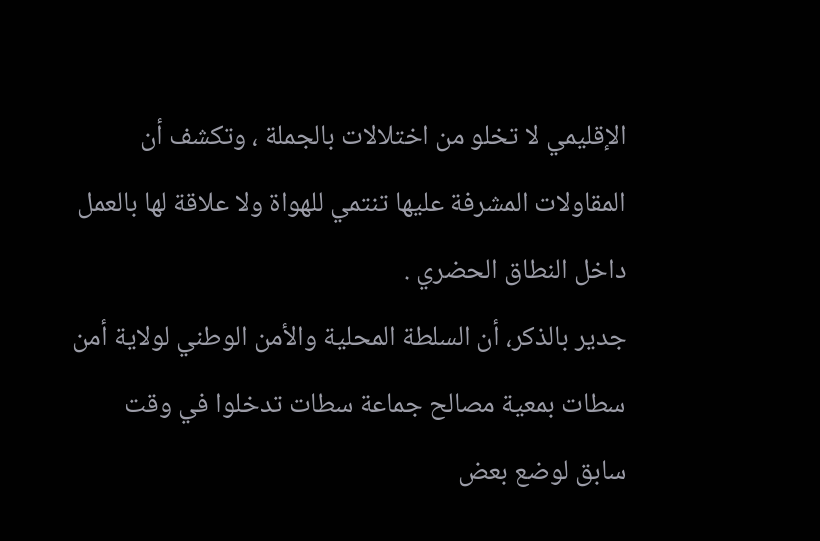الإقليمي لا تخلو من اختلالات بالجملة ، وتكشف أن المقاولات المشرفة عليها تنتمي للهواة ولا علاقة لها بالعمل داخل النطاق الحضري .
جدير بالذكر، أن السلطة المحلية والأمن الوطني لولاية أمن سطات بمعية مصالح جماعة سطات تدخلوا في وقت سابق لوضع بعض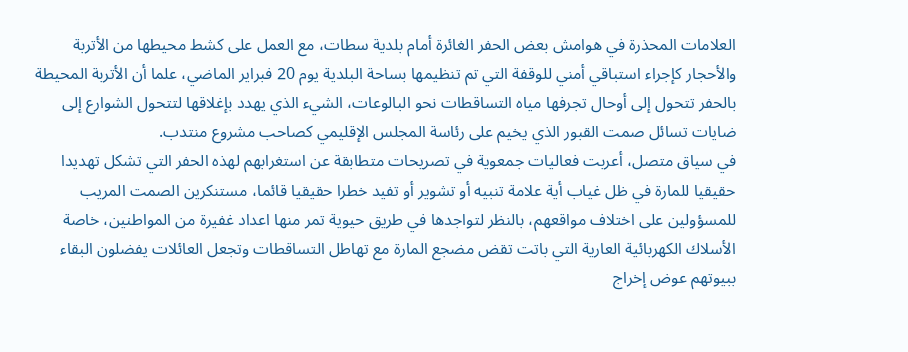العلامات المحذرة في هوامش بعض الحفر الغائرة أمام بلدية سطات، مع العمل على كشط محيطها من الأتربة والأحجار كإجراء استباقي أمني للوقفة التي تم تنظيمها بساحة البلدية يوم 20 فبراير الماضي، علما أن الأتربة المحيطة بالحفر تتحول إلى أوحال تجرفها مياه التساقطات نحو البالوعات، الشيء الذي يهدد بإغلاقها لتتحول الشوارع إلى ضايات تسائل صمت القبور الذي يخيم على رئاسة المجلس الإقليمي كصاحب مشروع منتدب.
في سياق متصل، أعربت فعاليات جمعوية في تصريحات متطابقة عن استغرابهم لهذه الحفر التي تشكل تهديدا حقيقيا للمارة في ظل غياب أية علامة تنبيه أو تشوير أو تفيد خطرا حقيقيا قائما، مستنكرين الصمت المريب للمسؤولين على اختلاف مواقعهم، بالنظر لتواجدها في طريق حيوية تمر منها اعداد غفيرة من المواطنين، خاصة الأسلاك الكهربائية العارية التي باتت تقض مضجع المارة مع تهاطل التساقطات وتجعل العائلات يفضلون البقاء ببيوتهم عوض إخراج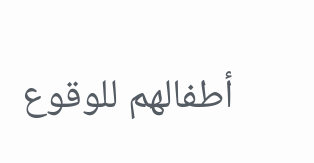أطفالهم للوقوع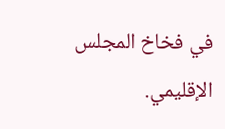في فخاخ المجلس الإقليمي.